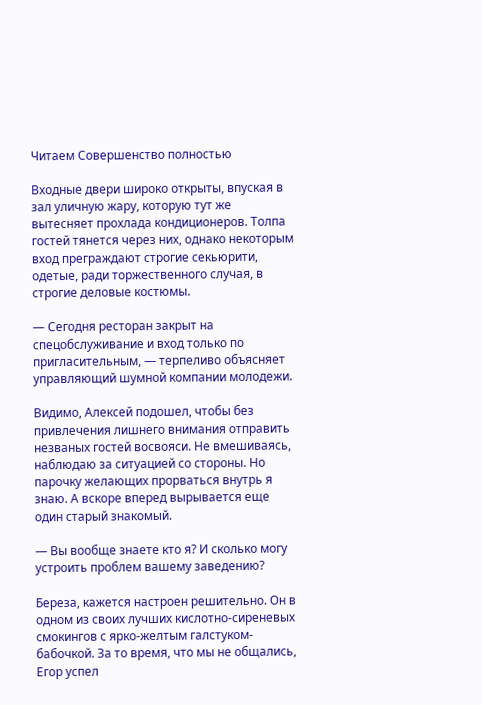Читаем Совершенство полностью

Входные двери широко открыты, впуская в зал уличную жару, которую тут же вытесняет прохлада кондиционеров. Толпа гостей тянется через них, однако некоторым вход преграждают строгие секьюрити, одетые, ради торжественного случая, в строгие деловые костюмы.

— Сегодня ресторан закрыт на спецобслуживание и вход только по пригласительным, — терпеливо объясняет управляющий шумной компании молодежи.

Видимо, Алексей подошел, чтобы без привлечения лишнего внимания отправить незваных гостей восвояси. Не вмешиваясь, наблюдаю за ситуацией со стороны. Но парочку желающих прорваться внутрь я знаю. А вскоре вперед вырывается еще один старый знакомый.

— Вы вообще знаете кто я? И сколько могу устроить проблем вашему заведению?

Береза, кажется настроен решительно. Он в одном из своих лучших кислотно-сиреневых смокингов с ярко-желтым галстуком-бабочкой. За то время, что мы не общались, Егор успел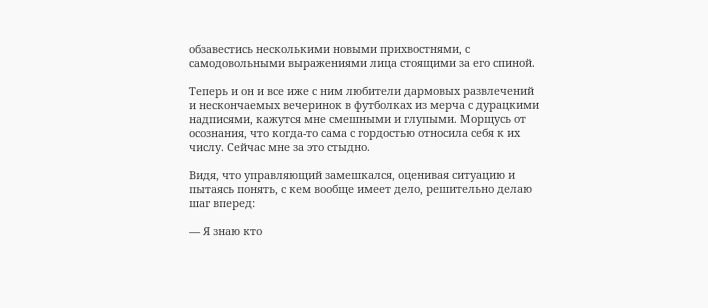обзавестись несколькими новыми прихвостнями, с самодовольными выражениями лица стоящими за его спиной.

Теперь и он и все иже с ним любители дармовых развлечений и нескончаемых вечеринок в футболках из мерча с дурацкими надписями, кажутся мне смешными и глупыми. Морщусь от осознания, что когда-то сама с гордостью относила себя к их числу. Сейчас мне за это стыдно.

Видя, что управляющий замешкался, оценивая ситуацию и пытаясь понять, с кем вообще имеет дело, решительно делаю шаг вперед:

— Я знаю кто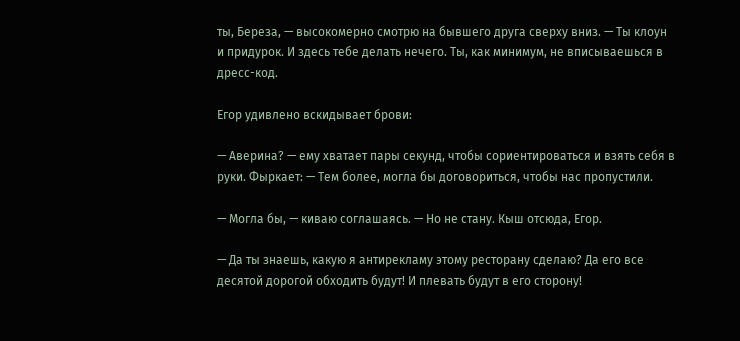ты, Береза, — высокомерно смотрю на бывшего друга сверху вниз. — Ты клоун и придурок. И здесь тебе делать нечего. Ты, как минимум, не вписываешься в дресс-код.

Егор удивлено вскидывает брови:

— Аверина? — ему хватает пары секунд, чтобы сориентироваться и взять себя в руки. Фыркает: — Тем более, могла бы договориться, чтобы нас пропустили.

— Могла бы, — киваю соглашаясь. — Но не стану. Кыш отсюда, Егор.

— Да ты знаешь, какую я антирекламу этому ресторану сделаю? Да его все десятой дорогой обходить будут! И плевать будут в его сторону!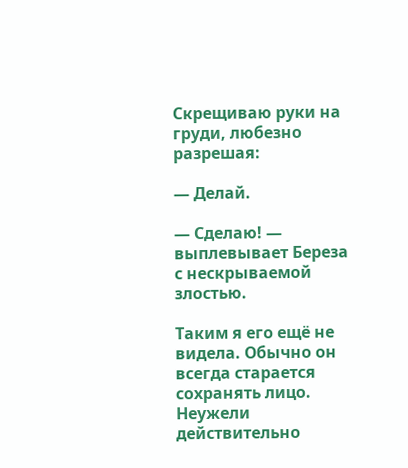Скрещиваю руки на груди, любезно разрешая:

— Делай.

— Сделаю! — выплевывает Береза с нескрываемой злостью.

Таким я его ещё не видела. Обычно он всегда старается сохранять лицо. Неужели действительно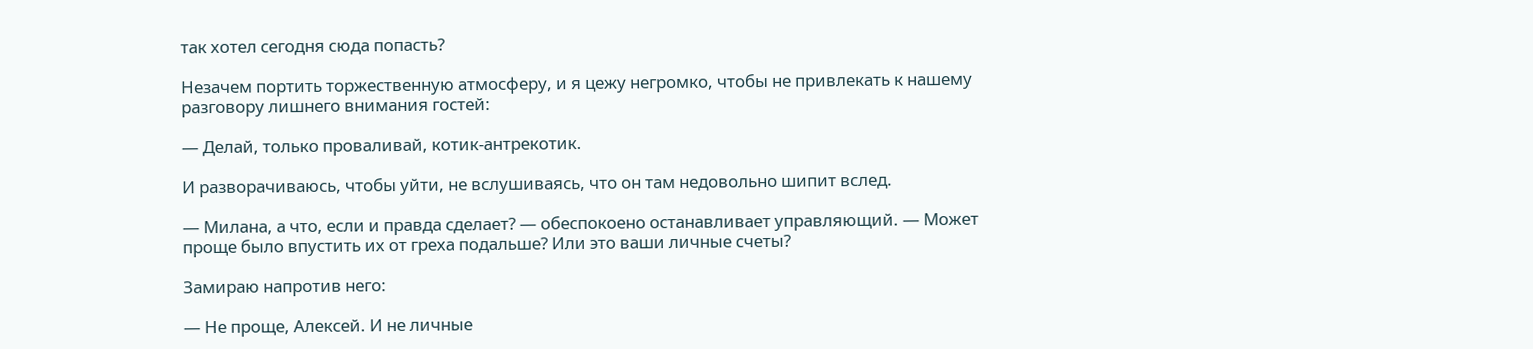так хотел сегодня сюда попасть?

Незачем портить торжественную атмосферу, и я цежу негромко, чтобы не привлекать к нашему разговору лишнего внимания гостей:

— Делай, только проваливай, котик-антрекотик.

И разворачиваюсь, чтобы уйти, не вслушиваясь, что он там недовольно шипит вслед.

— Милана, а что, если и правда сделает? — обеспокоено останавливает управляющий. — Может проще было впустить их от греха подальше? Или это ваши личные счеты?

Замираю напротив него:

— Не проще, Алексей. И не личные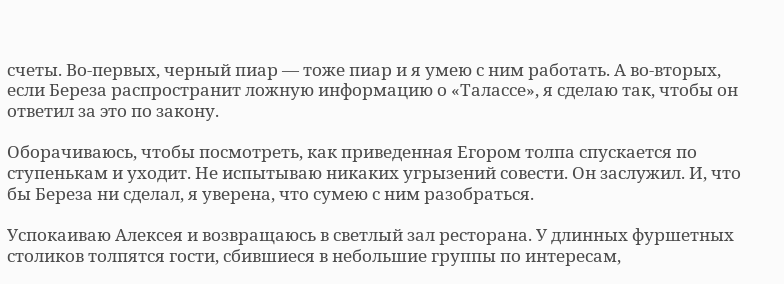счеты. Во-первых, черный пиар — тоже пиар и я умею с ним работать. А во-вторых, если Береза распространит ложную информацию о «Талассе», я сделаю так, чтобы он ответил за это по закону.

Оборачиваюсь, чтобы посмотреть, как приведенная Егором толпа спускается по ступенькам и уходит. Не испытываю никаких угрызений совести. Он заслужил. И, что бы Береза ни сделал, я уверена, что сумею с ним разобраться.

Успокаиваю Алексея и возвращаюсь в светлый зал ресторана. У длинных фуршетных столиков толпятся гости, сбившиеся в небольшие группы по интересам,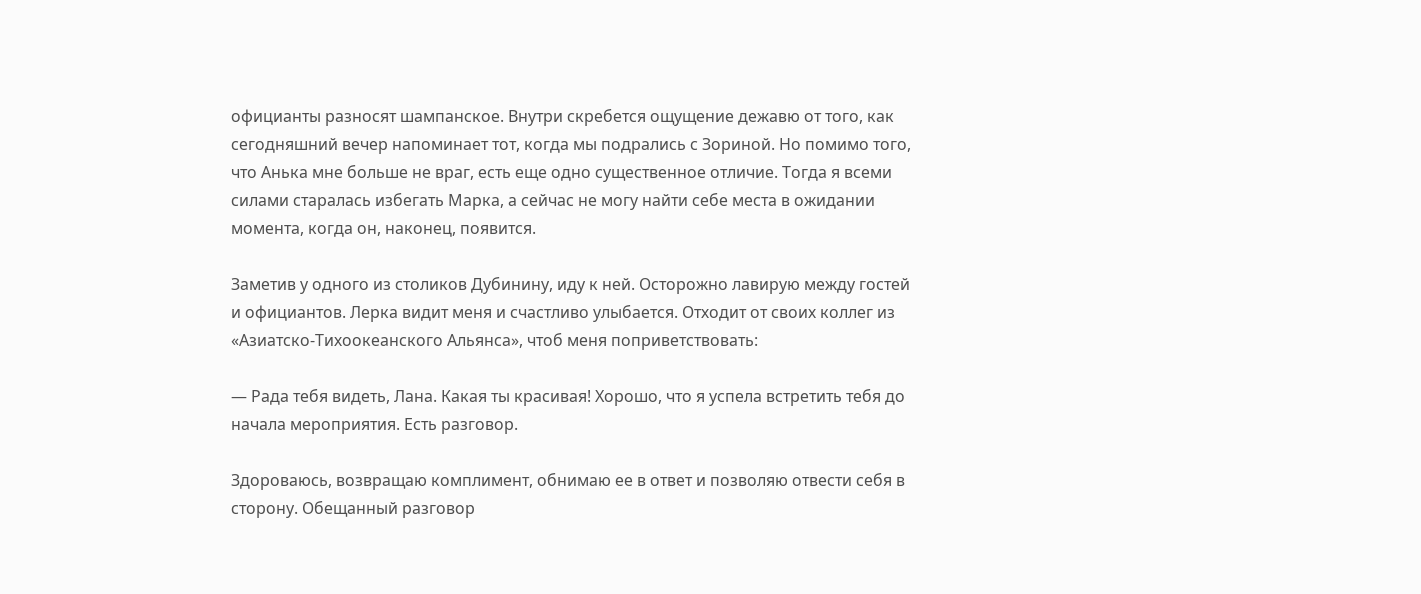официанты разносят шампанское. Внутри скребется ощущение дежавю от того, как сегодняшний вечер напоминает тот, когда мы подрались с Зориной. Но помимо того, что Анька мне больше не враг, есть еще одно существенное отличие. Тогда я всеми силами старалась избегать Марка, а сейчас не могу найти себе места в ожидании момента, когда он, наконец, появится.

Заметив у одного из столиков Дубинину, иду к ней. Осторожно лавирую между гостей и официантов. Лерка видит меня и счастливо улыбается. Отходит от своих коллег из «Азиатско-Тихоокеанского Альянса», чтоб меня поприветствовать:

— Рада тебя видеть, Лана. Какая ты красивая! Хорошо, что я успела встретить тебя до начала мероприятия. Есть разговор.

Здороваюсь, возвращаю комплимент, обнимаю ее в ответ и позволяю отвести себя в сторону. Обещанный разговор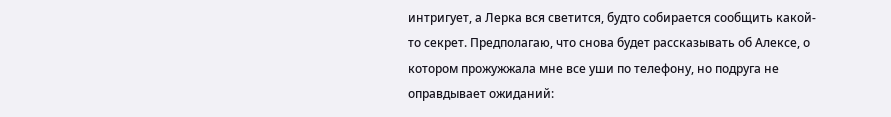интригует, а Лерка вся светится, будто собирается сообщить какой-то секрет. Предполагаю, что снова будет рассказывать об Алексе, о котором прожужжала мне все уши по телефону, но подруга не оправдывает ожиданий: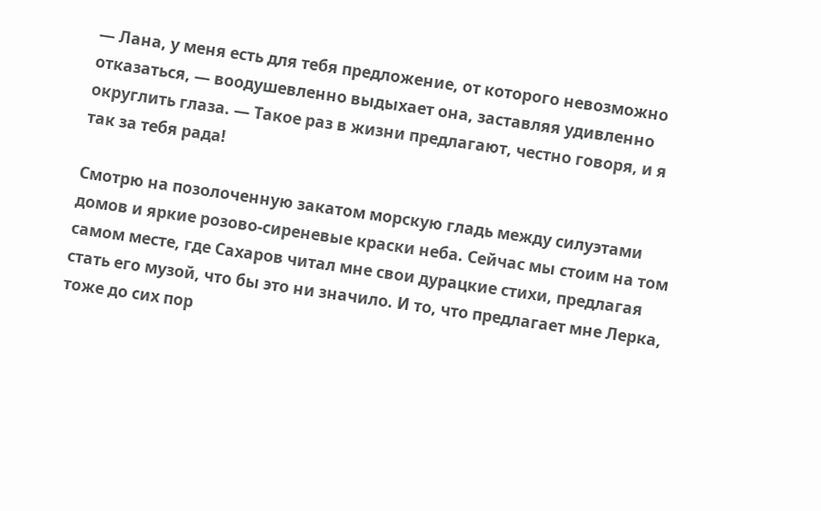— Лана, у меня есть для тебя предложение, от которого невозможно отказаться, — воодушевленно выдыхает она, заставляя удивленно округлить глаза. — Такое раз в жизни предлагают, честно говоря, и я так за тебя рада!

Смотрю на позолоченную закатом морскую гладь между силуэтами домов и яркие розово-сиреневые краски неба. Сейчас мы стоим на том самом месте, где Сахаров читал мне свои дурацкие стихи, предлагая стать его музой, что бы это ни значило. И то, что предлагает мне Лерка, тоже до сих пор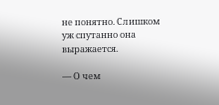не понятно. Слишком уж спутанно она выражается.

— О чем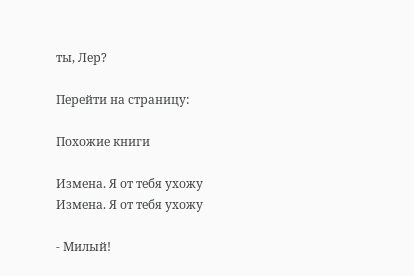ты, Лер?

Перейти на страницу:

Похожие книги

Измена. Я от тебя ухожу
Измена. Я от тебя ухожу

- Милый!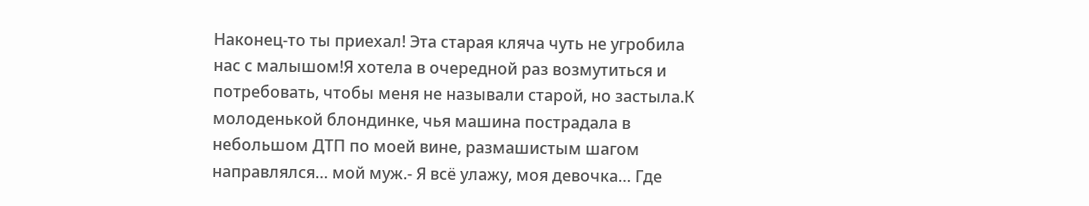Наконец-то ты приехал! Эта старая кляча чуть не угробила нас с малышом!Я хотела в очередной раз возмутиться и потребовать, чтобы меня не называли старой, но застыла.К молоденькой блондинке, чья машина пострадала в небольшом ДТП по моей вине, размашистым шагом направлялся… мой муж.- Я всё улажу, моя девочка… Где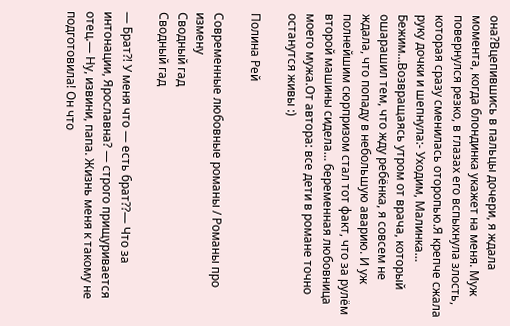она?Вцепившись в пальцы дочери, я ждала момента, когда блондинка укажет на меня. Муж повернулся резко, в глазах его вспыхнула злость, которая сразу сменилась оторопью.Я крепче сжала руку дочки и шепнула:- Уходим, Малинка… Бежим…Возвращаясь утром от врача, который ошарашил тем, что жду ребёнка, я совсем не ждала, что попаду в небольшую аварию. И уж полнейшим сюрпризом стал тот факт, что за рулём второй машины сидела… беременная любовница моего мужа.От автора: все дети в романе точно останутся живы :)

Полина Рей

Современные любовные романы / Романы про измену
Сводный гад
Сводный гад

— Брат?! У меня что — есть брат??— Что за интонации, Ярославна? — строго прищуривается отец.— Ну, извини, папа. Жизнь меня к такому не подготовила! Он что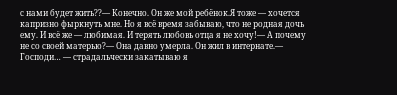с нами будет жить??— Конечно. Он же мой ребёнок.Я тоже — хочется капризно фыркнуть мне. Но я всё время забываю, что не родная дочь ему. И всë же — любимая. И терять любовь отца я не хочу!— А почему не со своей матерью?— Она давно умерла. Он жил в интернате.— Господи… — страдальчески закатываю я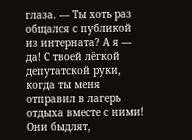глаза. — Ты хоть раз общался с публикой из интерната? А я — да! С твоей лёгкой депутатской руки, когда ты меня отправил в лагерь отдыха вместе с ними! Они быдлят,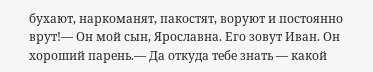бухают, наркоманят, пакостят, воруют и постоянно врут!— Он мой сын, Ярославна. Его зовут Иван. Он хороший парень.— Да откуда тебе знать — какой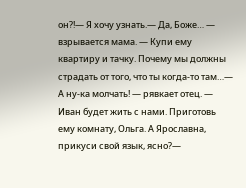он?!— Я хочу узнать.— Да, Боже… — взрывается мама. — Купи ему квартиру и тачку. Почему мы должны страдать от того, что ты когда-то там…— А ну-ка молчать! — рявкает отец. — Иван будет жить с нами. Приготовь ему комнату, Ольга. А Ярославна, прикуси свой язык, ясно?—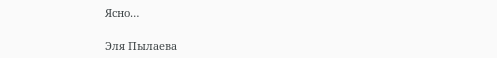Ясно…

Эля Пылаева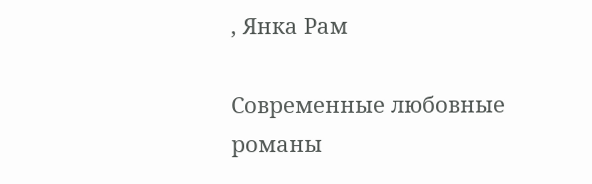, Янка Рам

Современные любовные романы